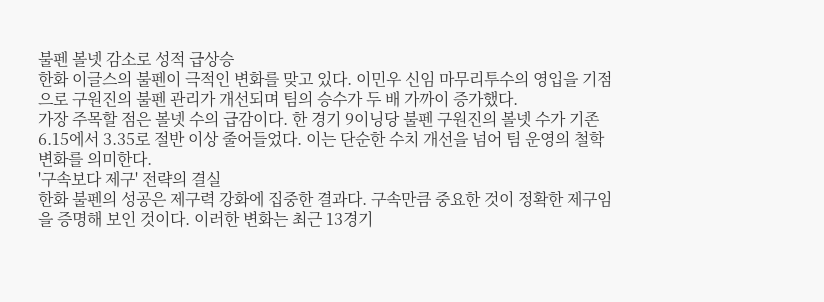불펜 볼넷 감소로 성적 급상승
한화 이글스의 불펜이 극적인 변화를 맞고 있다. 이민우 신임 마무리투수의 영입을 기점으로 구원진의 불펜 관리가 개선되며 팀의 승수가 두 배 가까이 증가했다.
가장 주목할 점은 볼넷 수의 급감이다. 한 경기 9이닝당 불펜 구원진의 볼넷 수가 기존 6.15에서 3.35로 절반 이상 줄어들었다. 이는 단순한 수치 개선을 넘어 팀 운영의 철학 변화를 의미한다.
'구속보다 제구' 전략의 결실
한화 불펜의 성공은 제구력 강화에 집중한 결과다. 구속만큼 중요한 것이 정확한 제구임을 증명해 보인 것이다. 이러한 변화는 최근 13경기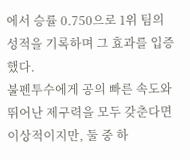에서 승률 0.750으로 1위 팀의 성적을 기록하며 그 효과를 입증했다.
불펜투수에게 공의 빠른 속도와 뛰어난 제구력을 모두 갖춘다면 이상적이지만, 둘 중 하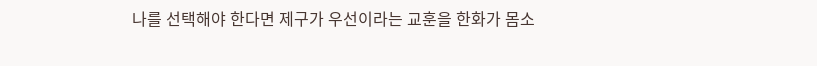나를 선택해야 한다면 제구가 우선이라는 교훈을 한화가 몸소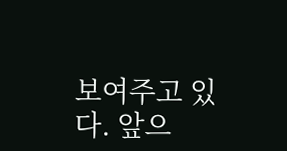보여주고 있다. 앞으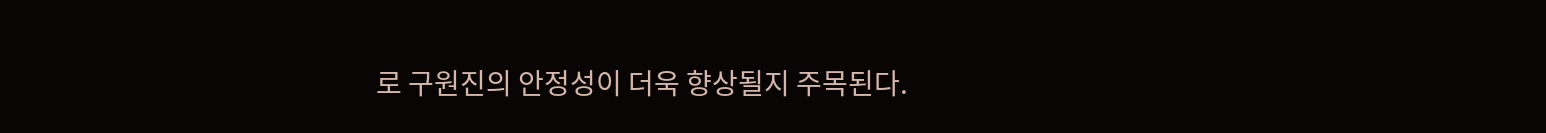로 구원진의 안정성이 더욱 향상될지 주목된다.